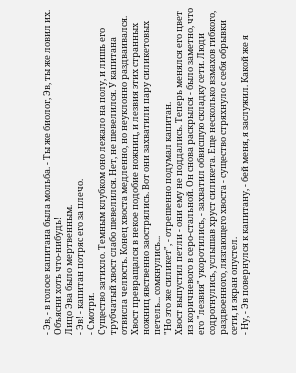- Эв, - в голосе капитана была мольба. - Ты же биолог, Эв, ты же ловил их. Объясни хоть что-нибудь!
Лицо Эва было мертвенным.
- Эв! - капитан потряс его за плечо.
- Смотри.
Существо затихло. Темным клубком оно лежало на полу, и лишь его трубчатый хвост слабо шевелился. Нет, не шевелился. У капитана отвисла челюсть. Конец хвоста медленно, но неуклонно раздваивался. Хвост превращался в некое подобие ножниц, и лезвия этих странных ножниц явственно заострялись. Вот они захватили пару силикетовых петель... сомкнулись...
"Но это же силикет", - отрешенно подумал капитан.
Хвост выпустил петли - они ему не поддались. Теперь менялся его цвет из коричневого в серо-стальной. Он снова раскрылся - было заметно, что его "лезвия" укоротились, - захватил обвисшую складку сети. Люди содрогнулись, услышав хруст силикета. Еще несколько взмахов гибкого, раздвоенного, лязгающего хвоста - существо стряхнуло с себя обрывки сети, и экран опустел.
- Ну, - Эв повернулся к капитану, - бей меня, я заслужил. Какой же я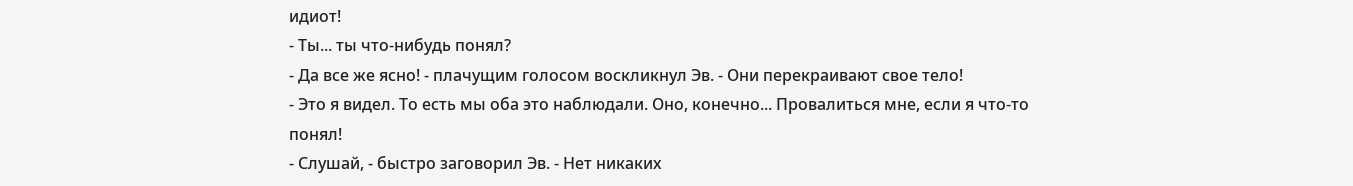идиот!
- Ты... ты что-нибудь понял?
- Да все же ясно! - плачущим голосом воскликнул Эв. - Они перекраивают свое тело!
- Это я видел. То есть мы оба это наблюдали. Оно, конечно... Провалиться мне, если я что-то понял!
- Слушай, - быстро заговорил Эв. - Нет никаких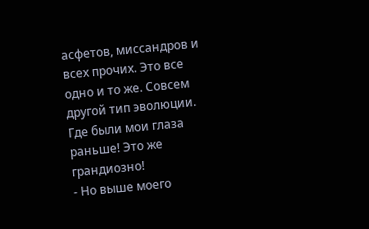асфетов, миссандров и всех прочих. Это все одно и то же. Совсем другой тип эволюции. Где были мои глаза раньше! Это же грандиозно!
- Но выше моего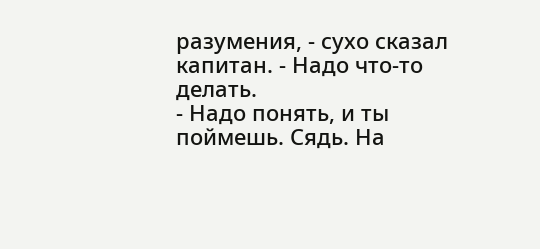разумения, - сухо сказал капитан. - Надо что-то делать.
- Надо понять, и ты поймешь. Сядь. На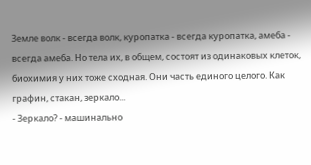Земле волк - всегда волк, куропатка - всегда куропатка, амеба - всегда амеба. Но тела их, в общем, состоят из одинаковых клеток, биохимия у них тоже сходная. Они часть единого целого. Как графин, стакан, зеркало...
- Зеркало? - машинально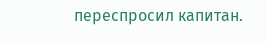переспросил капитан.